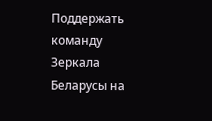Поддержать команду Зеркала
Беларусы на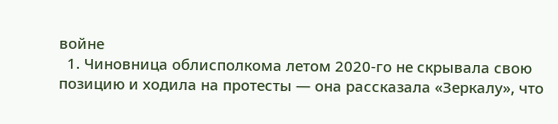войне
  1. Чиновница облисполкома летом 2020-го не скрывала свою позицию и ходила на протесты — она рассказала «Зеркалу», что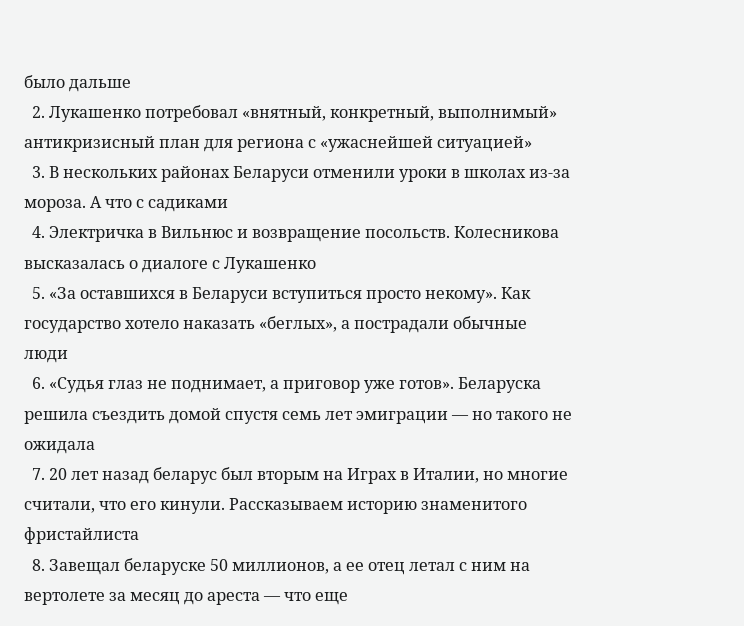было дальше
  2. Лукашенко потребовал «внятный, конкретный, выполнимый» антикризисный план для региона с «ужаснейшей ситуацией»
  3. В нескольких районах Беларуси отменили уроки в школах из-за мороза. А что с садиками
  4. Электричка в Вильнюс и возвращение посольств. Колесникова высказалась о диалоге с Лукашенко
  5. «За оставшихся в Беларуси вступиться просто некому». Как государство хотело наказать «беглых», а пострадали обычные люди
  6. «Судья глаз не поднимает, а приговор уже готов». Беларуска решила съездить домой спустя семь лет эмиграции — но такого не ожидала
  7. 20 лет назад беларус был вторым на Играх в Италии, но многие считали, что его кинули. Рассказываем историю знаменитого фристайлиста
  8. Завещал беларуске 50 миллионов, а ее отец летал с ним на вертолете за месяц до ареста — что еще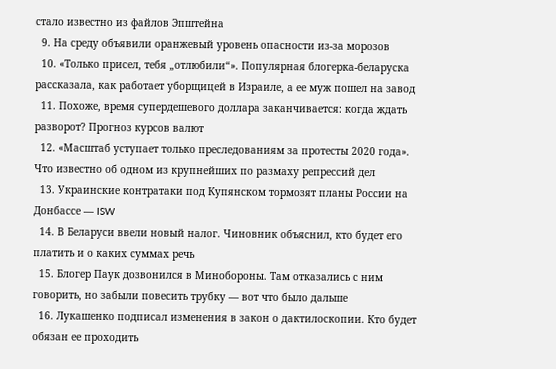стало известно из файлов Эпштейна
  9. На среду объявили оранжевый уровень опасности из-за морозов
  10. «Только присел, тебя „отлюбили“». Популярная блогерка-беларуска рассказала, как работает уборщицей в Израиле, а ее муж пошел на завод
  11. Похоже, время супердешевого доллара заканчивается: когда ждать разворот? Прогноз курсов валют
  12. «Масштаб уступает только преследованиям за протесты 2020 года». Что известно об одном из крупнейших по размаху репрессий дел
  13. Украинские контратаки под Купянском тормозят планы России на Донбассе — ISW
  14. В Беларуси ввели новый налог. Чиновник объяснил, кто будет его платить и о каких суммах речь
  15. Блогер Паук дозвонился в Минобороны. Там отказались с ним говорить, но забыли повесить трубку — вот что было дальше
  16. Лукашенко подписал изменения в закон о дактилоскопии. Кто будет обязан ее проходить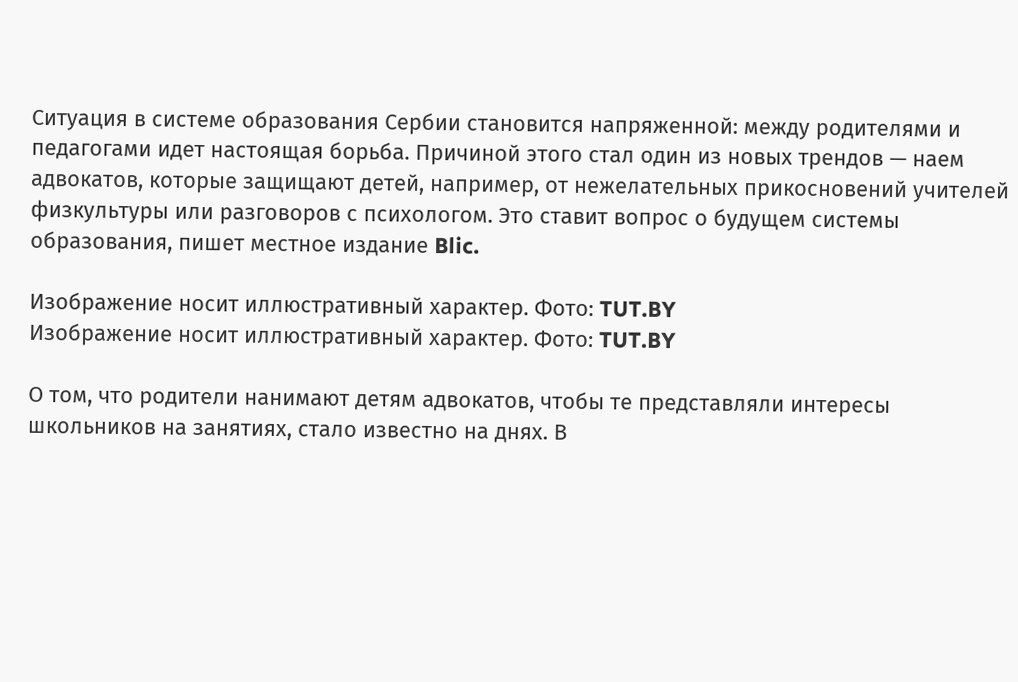Ситуация в системе образования Сербии становится напряженной: между родителями и педагогами идет настоящая борьба. Причиной этого стал один из новых трендов — наем адвокатов, которые защищают детей, например, от нежелательных прикосновений учителей физкультуры или разговоров с психологом. Это ставит вопрос о будущем системы образования, пишет местное издание Blic.

Изображение носит иллюстративный характер. Фото: TUT.BY
Изображение носит иллюстративный характер. Фото: TUT.BY

О том, что родители нанимают детям адвокатов, чтобы те представляли интересы школьников на занятиях, стало известно на днях. В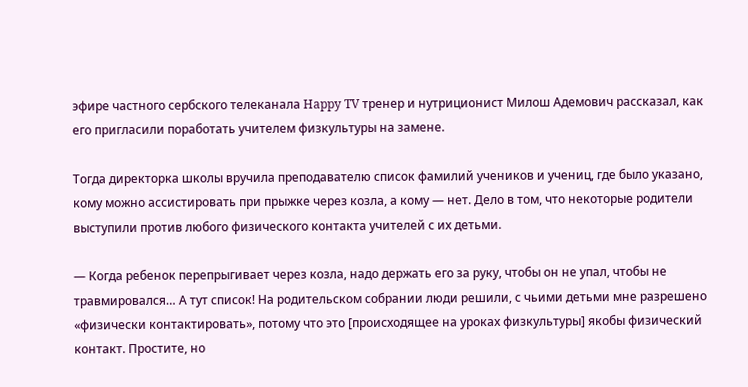эфире частного сербского телеканала Happy TV тренер и нутриционист Милош Адемович рассказал, как его пригласили поработать учителем физкультуры на замене.

Тогда директорка школы вручила преподавателю список фамилий учеников и учениц, где было указано, кому можно ассистировать при прыжке через козла, а кому — нет. Дело в том, что некоторые родители выступили против любого физического контакта учителей с их детьми.

— Когда ребенок перепрыгивает через козла, надо держать его за руку, чтобы он не упал, чтобы не травмировался… А тут список! На родительском собрании люди решили, с чьими детьми мне разрешено «физически контактировать», потому что это [происходящее на уроках физкультуры] якобы физический контакт. Простите, но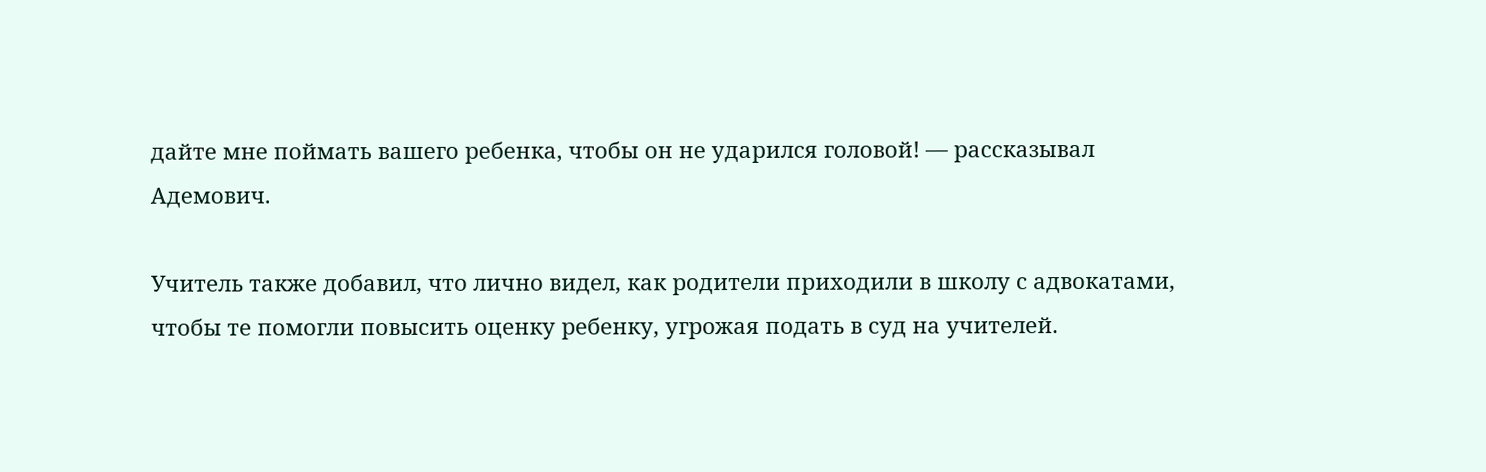дайте мне поймать вашего ребенка, чтобы он не ударился головой! — рассказывал Адемович.

Учитель также добавил, что лично видел, как родители приходили в школу с адвокатами, чтобы те помогли повысить оценку ребенку, угрожая подать в суд на учителей.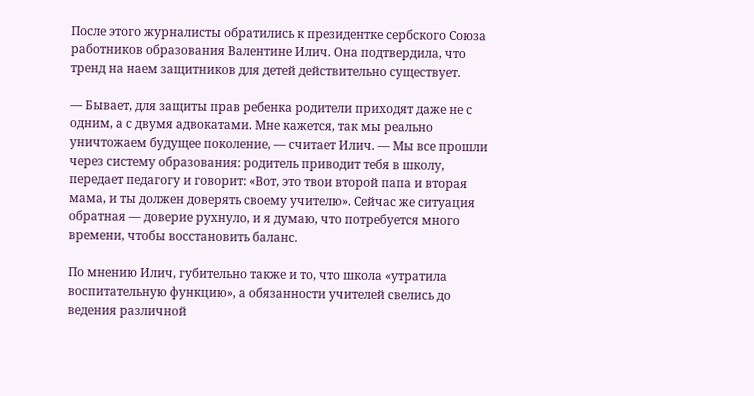После этого журналисты обратились к президентке сербского Союза работников образования Валентине Илич. Она подтвердила, что тренд на наем защитников для детей действительно существует.

— Бывает, для защиты прав ребенка родители приходят даже не с одним, а с двумя адвокатами. Мне кажется, так мы реально уничтожаем будущее поколение, — считает Илич. — Мы все прошли через систему образования: родитель приводит тебя в школу, передает педагогу и говорит: «Вот, это твои второй папа и вторая мама, и ты должен доверять своему учителю». Сейчас же ситуация обратная — доверие рухнуло, и я думаю, что потребуется много времени, чтобы восстановить баланс.

По мнению Илич, губительно также и то, что школа «утратила воспитательную функцию», а обязанности учителей свелись до ведения различной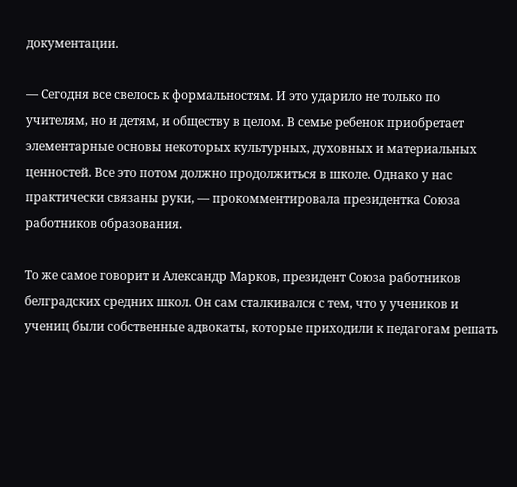документации.

— Сегодня все свелось к формальностям. И это ударило не только по учителям, но и детям, и обществу в целом. В семье ребенок приобретает элементарные основы некоторых культурных, духовных и материальных ценностей. Все это потом должно продолжиться в школе. Однако у нас практически связаны руки, — прокомментировала президентка Союза работников образования.

То же самое говорит и Александр Марков, президент Союза работников белградских средних школ. Он сам сталкивался с тем, что у учеников и учениц были собственные адвокаты, которые приходили к педагогам решать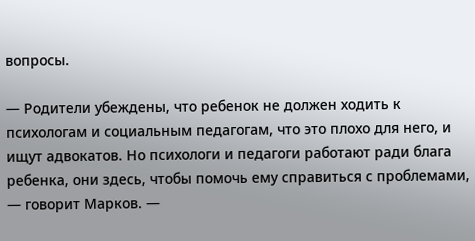вопросы.

— Родители убеждены, что ребенок не должен ходить к психологам и социальным педагогам, что это плохо для него, и ищут адвокатов. Но психологи и педагоги работают ради блага ребенка, они здесь, чтобы помочь ему справиться с проблемами, — говорит Марков. —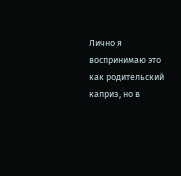Лично я воспринимаю это как родительский каприз, но в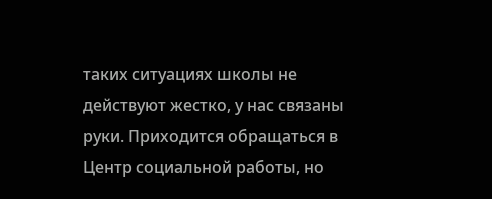таких ситуациях школы не действуют жестко, у нас связаны руки. Приходится обращаться в Центр социальной работы, но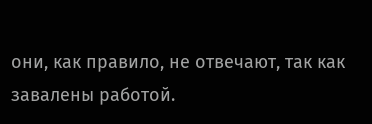они, как правило, не отвечают, так как завалены работой.